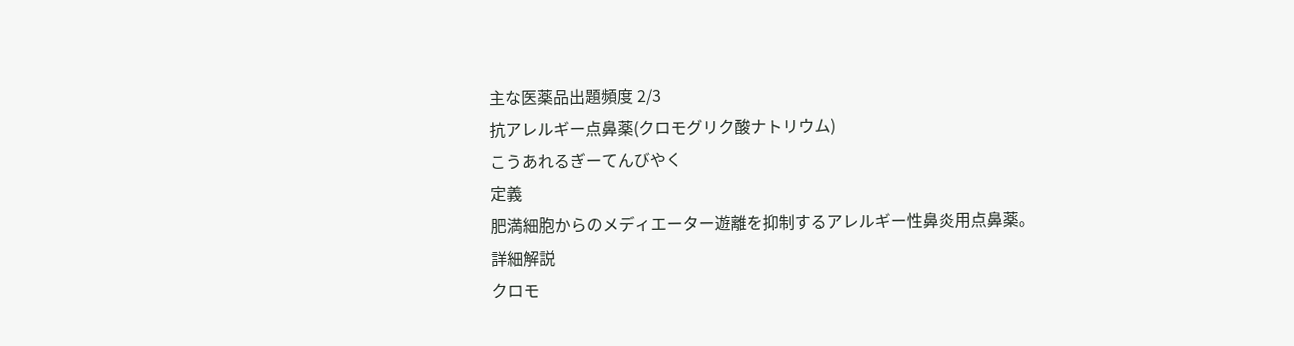主な医薬品出題頻度 2/3
抗アレルギー点鼻薬(クロモグリク酸ナトリウム)
こうあれるぎーてんびやく
定義
肥満細胞からのメディエーター遊離を抑制するアレルギー性鼻炎用点鼻薬。
詳細解説
クロモ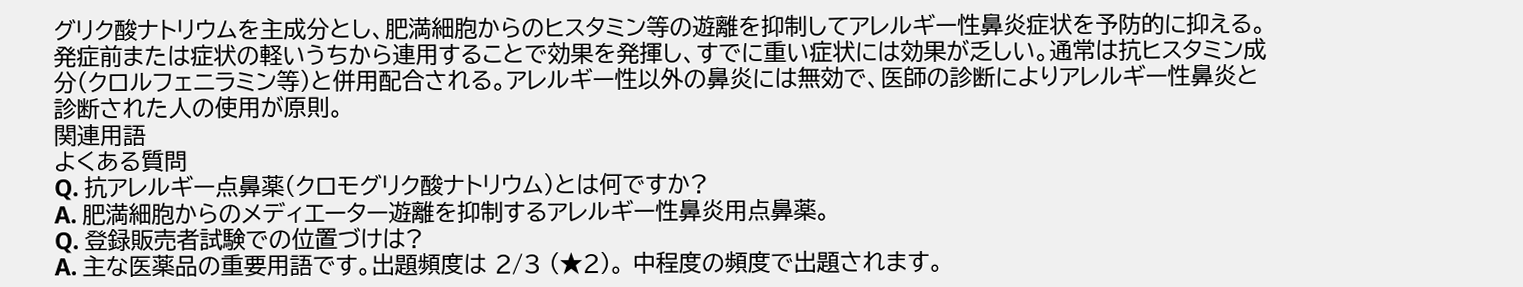グリク酸ナトリウムを主成分とし、肥満細胞からのヒスタミン等の遊離を抑制してアレルギー性鼻炎症状を予防的に抑える。発症前または症状の軽いうちから連用することで効果を発揮し、すでに重い症状には効果が乏しい。通常は抗ヒスタミン成分(クロルフェニラミン等)と併用配合される。アレルギー性以外の鼻炎には無効で、医師の診断によりアレルギー性鼻炎と診断された人の使用が原則。
関連用語
よくある質問
Q. 抗アレルギー点鼻薬(クロモグリク酸ナトリウム)とは何ですか?
A. 肥満細胞からのメディエーター遊離を抑制するアレルギー性鼻炎用点鼻薬。
Q. 登録販売者試験での位置づけは?
A. 主な医薬品の重要用語です。出題頻度は 2/3 (★2)。 中程度の頻度で出題されます。